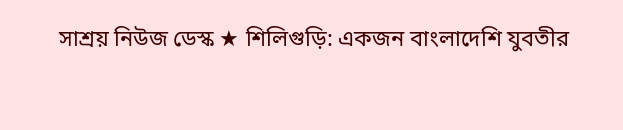সাশ্রয় নিউজ ডেস্ক ★ শিলিগুড়ি: একজন বাংলাদেশি যুবতীর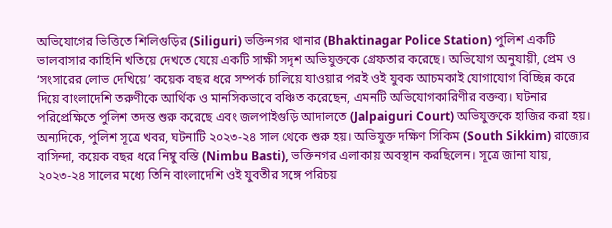অভিযোগের ভিত্তিতে শিলিগুড়ির (Siliguri) ভক্তিনগর থানার (Bhaktinagar Police Station) পুলিশ একটি ভালবাসার কাহিনি খতিয়ে দেখতে যেয়ে একটি সাক্ষী সদৃশ অভিযুক্তকে গ্রেফতার করেছে। অভিযোগ অনুযায়ী, প্রেম ও ‘সংসারের লোভ দেখিয়ে’ কয়েক বছর ধরে সম্পর্ক চালিয়ে যাওয়ার পরই ওই যুবক আচমকাই যোগাযোগ বিচ্ছিন্ন করে দিয়ে বাংলাদেশি তরুণীকে আর্থিক ও মানসিকভাবে বঞ্চিত করেছেন, এমনটি অভিযোগকারিণীর বক্তব্য। ঘটনার পরিপ্রেক্ষিতে পুলিশ তদন্ত শুরু করেছে এবং জলপাইগুড়ি আদালতে (Jalpaiguri Court) অভিযুক্তকে হাজির করা হয়।
অন্যদিকে, পুলিশ সূত্রে খবর, ঘটনাটি ২০২৩-২৪ সাল থেকে শুরু হয়। অভিযুক্ত দক্ষিণ সিকিম (South Sikkim) রাজ্যের বাসিন্দা, কয়েক বছর ধরে নিম্বু বস্তি (Nimbu Basti), ভক্তিনগর এলাকায় অবস্থান করছিলেন। সূত্রে জানা যায়, ২০২৩-২৪ সালের মধ্যে তিনি বাংলাদেশি ওই যুবতীর সঙ্গে পরিচয়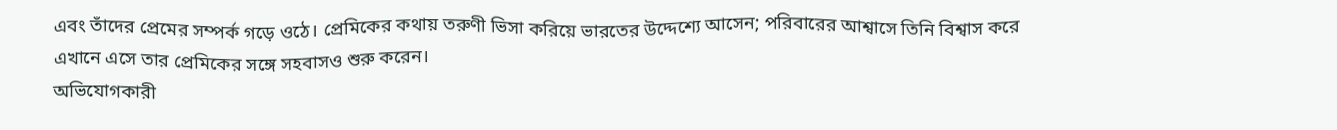এবং তাঁদের প্রেমের সম্পর্ক গড়ে ওঠে। প্রেমিকের কথায় তরুণী ভিসা করিয়ে ভারতের উদ্দেশ্যে আসেন; পরিবারের আশ্বাসে তিনি বিশ্বাস করে এখানে এসে তার প্রেমিকের সঙ্গে সহবাসও শুরু করেন।
অভিযোগকারী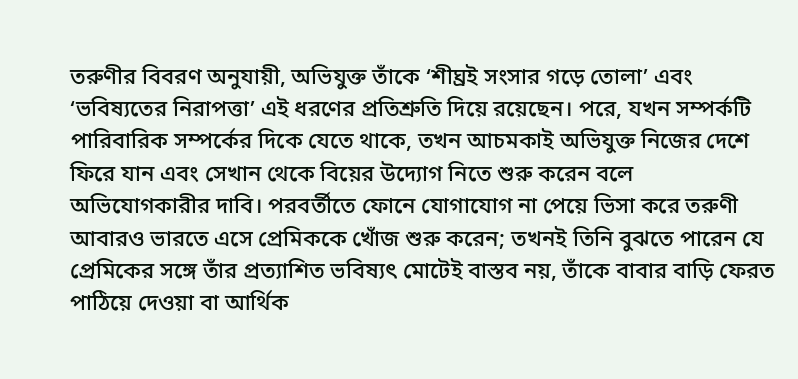তরুণীর বিবরণ অনুযায়ী, অভিযুক্ত তাঁকে ‘শীঘ্রই সংসার গড়ে তোলা’ এবং ‘ভবিষ্যতের নিরাপত্তা’ এই ধরণের প্রতিশ্রুতি দিয়ে রয়েছেন। পরে, যখন সম্পর্কটি পারিবারিক সম্পর্কের দিকে যেতে থাকে, তখন আচমকাই অভিযুক্ত নিজের দেশে ফিরে যান এবং সেখান থেকে বিয়ের উদ্যোগ নিতে শুরু করেন বলে অভিযোগকারীর দাবি। পরবর্তীতে ফোনে যোগাযোগ না পেয়ে ভিসা করে তরুণী আবারও ভারতে এসে প্রেমিককে খোঁজ শুরু করেন; তখনই তিনি বুঝতে পারেন যে প্রেমিকের সঙ্গে তাঁর প্রত্যাশিত ভবিষ্যৎ মোটেই বাস্তব নয়, তাঁকে বাবার বাড়ি ফেরত পাঠিয়ে দেওয়া বা আর্থিক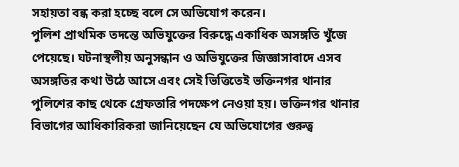সহায়তা বন্ধ করা হচ্ছে বলে সে অভিযোগ করেন।
পুলিশ প্রাথমিক তদন্তে অভিযুক্তের বিরুদ্ধে একাধিক অসঙ্গতি খুঁজে পেয়েছে। ঘটনাস্থলীয় অনুসন্ধান ও অভিযুক্তের জিজ্ঞাসাবাদে এসব অসঙ্গতির কথা উঠে আসে এবং সেই ভিত্তিতেই ভক্তিনগর থানার পুলিশের কাছ থেকে গ্রেফতারি পদক্ষেপ নেওয়া হয়। ভক্তিনগর থানার বিভাগের আধিকারিকরা জানিয়েছেন যে অভিযোগের গুরুত্ব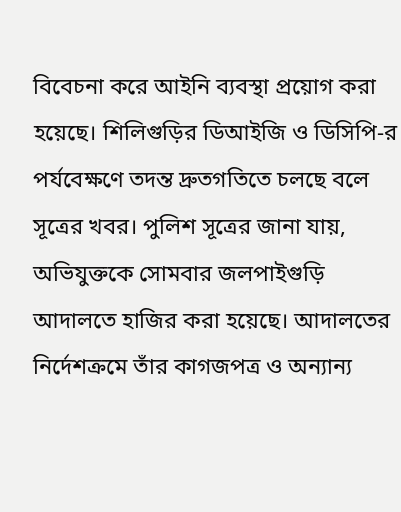বিবেচনা করে আইনি ব্যবস্থা প্রয়োগ করা হয়েছে। শিলিগুড়ির ডিআইজি ও ডিসিপি-র পর্যবেক্ষণে তদন্ত দ্রুতগতিতে চলছে বলে সূত্রের খবর। পুলিশ সূত্রের জানা যায়, অভিযুক্তকে সোমবার জলপাইগুড়ি আদালতে হাজির করা হয়েছে। আদালতের নির্দেশক্রমে তাঁর কাগজপত্র ও অন্যান্য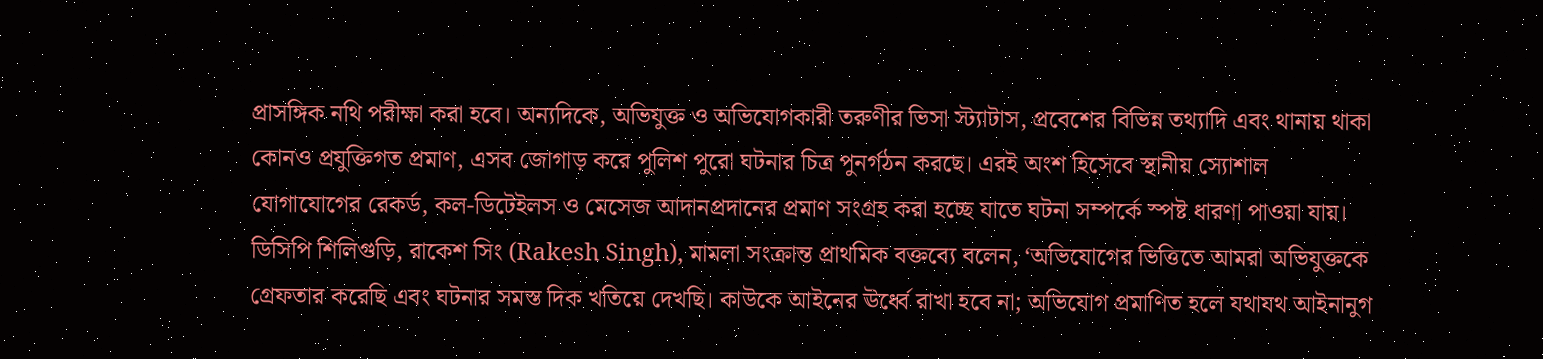প্রাসঙ্গিক নথি পরীক্ষা করা হবে। অন্যদিকে, অভিযুক্ত ও অভিযোগকারী তরুণীর ভিসা স্ট্যাটাস, প্রবেশের বিভিন্ন তথ্যাদি এবং থানায় থাকা কোনও প্রযুক্তিগত প্রমাণ, এসব জোগাড় করে পুলিশ পুরো ঘটনার চিত্র পুনর্গঠন করছে। এরই অংশ হিসেবে স্থানীয় স্যোশাল যোগাযোগের রেকর্ড, কল-ডিটেইলস ও মেসেজ আদানপ্রদানের প্রমাণ সংগ্রহ করা হচ্ছে যাতে ঘটনা সম্পর্কে স্পষ্ট ধারণা পাওয়া যায়। ডিসিপি শিলিগুড়ি, রাকেশ সিং (Rakesh Singh), মামলা সংক্রান্ত প্রাথমিক বক্তব্যে বলেন, ‘অভিযোগের ভিত্তিতে আমরা অভিযুক্তকে গ্রেফতার করেছি এবং ঘটনার সমস্ত দিক খতিয়ে দেখছি। কাউকে আইনের ঊর্ধ্বে রাখা হবে না; অভিযোগ প্রমাণিত হলে যথাযথ আইনানুগ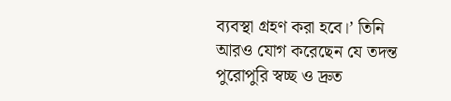ব্যবস্থা গ্রহণ করা হবে।’ তিনি আরও যোগ করেছেন যে তদন্ত পুরোপুরি স্বচ্ছ ও দ্রুত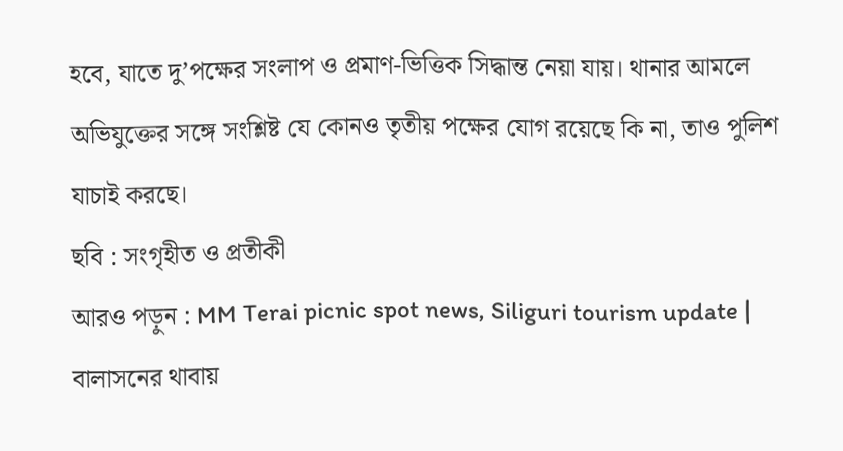হবে, যাতে দু’পক্ষের সংলাপ ও প্রমাণ-ভিত্তিক সিদ্ধান্ত নেয়া যায়। থানার আমলে অভিযুক্তের সঙ্গে সংশ্লিষ্ট যে কোনও তৃতীয় পক্ষের যোগ রয়েছে কি না, তাও পুলিশ যাচাই করছে।
ছবি : সংগৃহীত ও প্রতীকী
আরও পড়ুন : MM Terai picnic spot news, Siliguri tourism update | বালাসনের থাবায়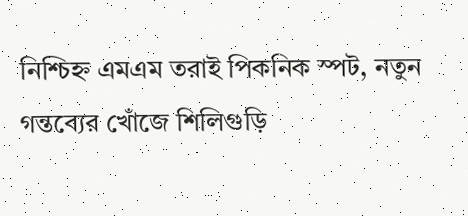নিশ্চিহ্ন এমএম তরাই পিকনিক স্পট, নতুন গন্তব্যের খোঁজে শিলিগুড়ি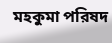মহকুমা পরিষদ